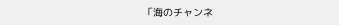「海のチャンネ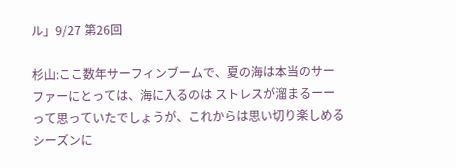ル」9/27 第26回

杉山:ここ数年サーフィンブームで、夏の海は本当のサーファーにとっては、海に入るのは ストレスが溜まるーーって思っていたでしょうが、これからは思い切り楽しめるシーズンに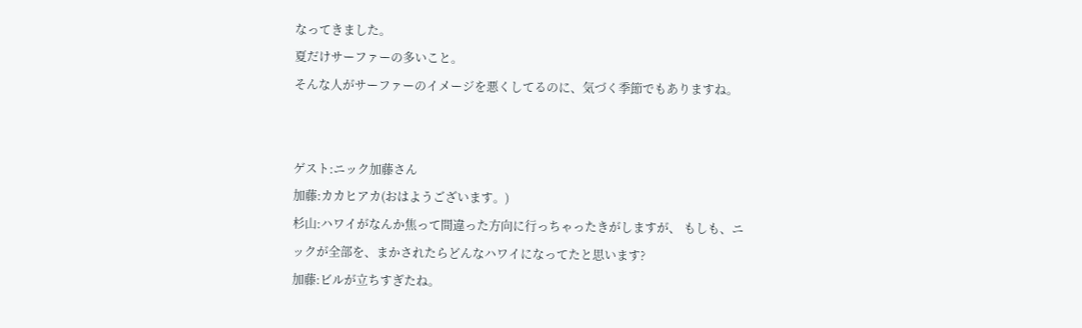なってきました。
夏だけサーファーの多いこと。
そんな人がサーファーのイメージを悪くしてるのに、気づく季節でもありますね。


ゲスト:ニック加藤さん
加藤:カカヒアカ(おはようございます。)
杉山:ハワイがなんか焦って間違った方向に行っちゃったきがしますが、 もしも、ニックが全部を、まかされたらどんなハワイになってたと思います?
加藤:ビルが立ちすぎたね。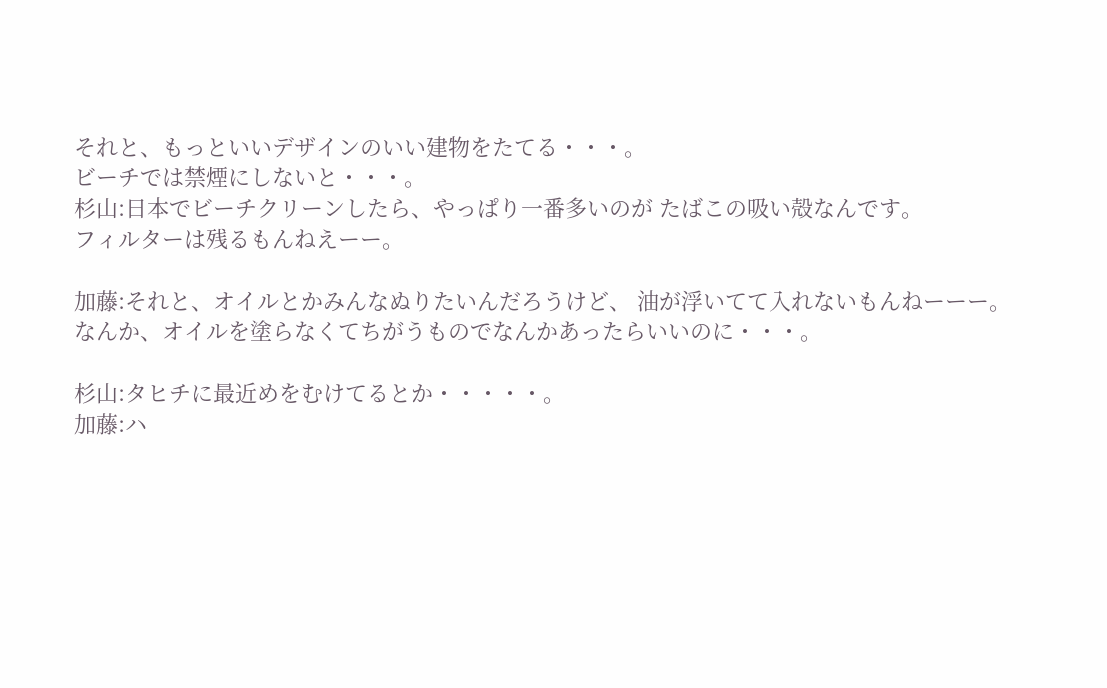それと、もっといいデザインのいい建物をたてる・・・。
ビーチでは禁煙にしないと・・・。
杉山:日本でビーチクリーンしたら、やっぱり一番多いのが たばこの吸い殻なんです。
フィルターは残るもんねえーー。

加藤:それと、オイルとかみんなぬりたいんだろうけど、 油が浮いてて入れないもんねーーー。
なんか、オイルを塗らなくてちがうものでなんかあったらいいのに・・・。

杉山:タヒチに最近めをむけてるとか・・・・・。
加藤:ハ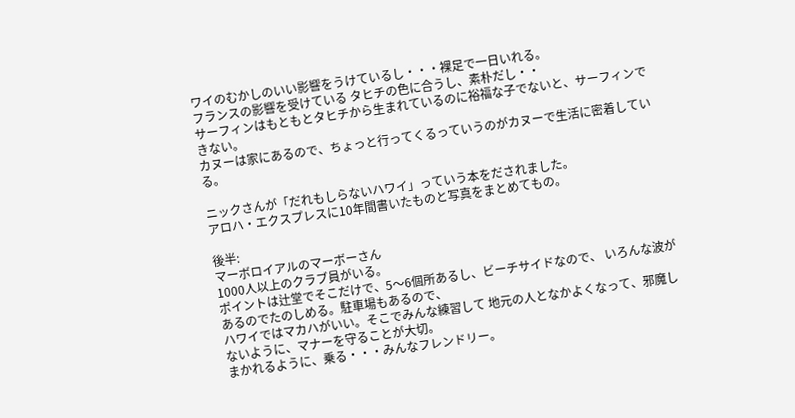ワイのむかしのいい影響をうけているし・・・裸足で一日いれる。
フランスの影響を受けている タヒチの色に合うし、素朴だし・・
サーフィンはもともとタヒチから生まれているのに裕福な子でないと、サーフィンできない。
カヌーは家にあるので、ちょっと行ってくるっていうのがカヌーで生活に密着している。

ニックさんが「だれもしらないハワイ」っていう本をだされました。
アロハ・エクスプレスに10年間書いたものと写真をまとめてもの。

後半:
マーボロイアルのマーボーさん
1000人以上のクラブ員がいる。
ポイントは辻堂でそこだけで、5〜6個所あるし、ビーチサイドなので、 いろんな波があるのでたのしめる。駐車場もあるので、
ハワイではマカハがいい。そこでみんな練習して 地元の人となかよくなって、邪魔しないように、マナーを守ることが大切。
まかれるように、乗る・・・みんなフレンドリー。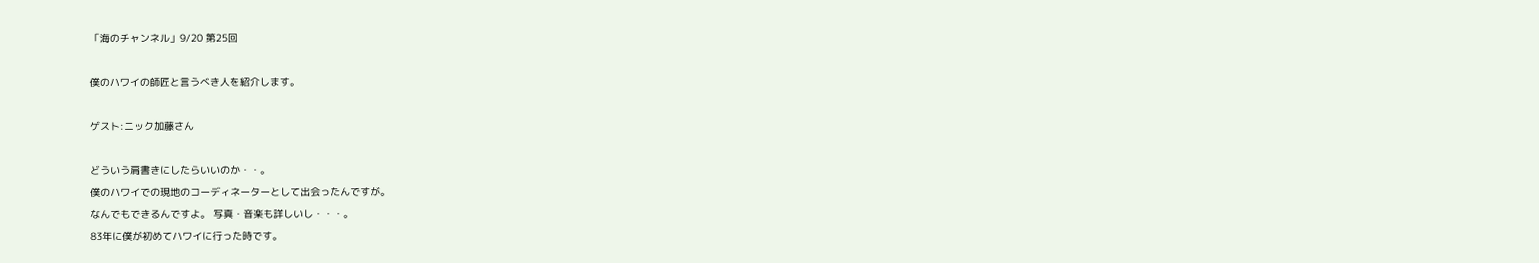「海のチャンネル」9/20 第25回

僕のハワイの師匠と言うべき人を紹介します。

ゲスト:ニック加藤さん

どういう肩書きにしたらいいのか・・。
僕のハワイでの現地のコーディネーターとして出会ったんですが。
なんでもできるんですよ。 写真・音楽も詳しいし・・・。
83年に僕が初めてハワイに行った時です。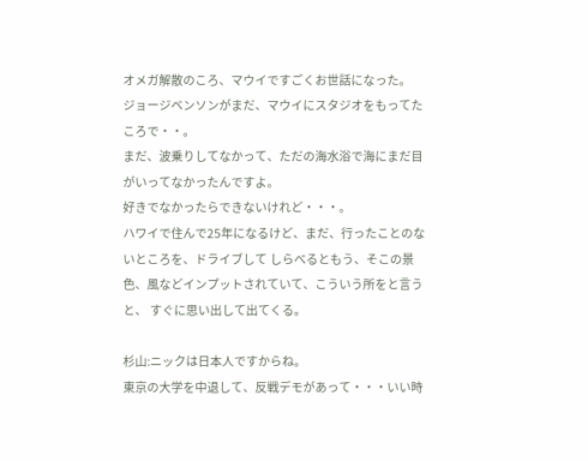オメガ解散のころ、マウイですごくお世話になった。
ジョージベンソンがまだ、マウイにスタジオをもってたころで・・。
まだ、波乗りしてなかって、ただの海水浴で海にまだ目がいってなかったんですよ。
好きでなかったらできないけれど・・・。
ハワイで住んで25年になるけど、まだ、行ったことのないところを、ドライブして しらべるともう、そこの景色、風などインプットされていて、こういう所をと言うと、 すぐに思い出して出てくる。

杉山:ニックは日本人ですからね。
東京の大学を中退して、反戦デモがあって・・・いい時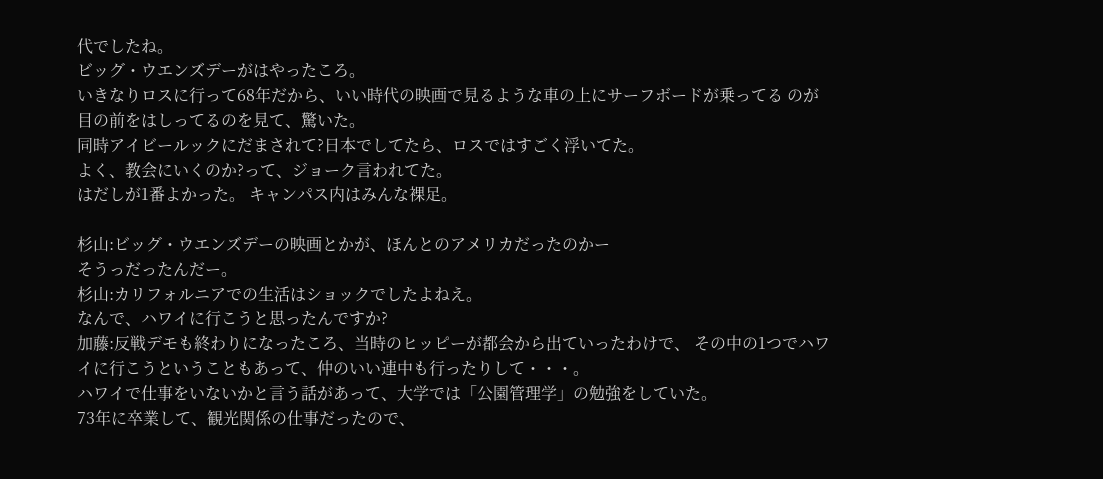代でしたね。
ビッグ・ウエンズデーがはやったころ。
いきなりロスに行って68年だから、いい時代の映画で見るような車の上にサーフボードが乗ってる のが目の前をはしってるのを見て、驚いた。
同時アイビールックにだまされて?日本でしてたら、ロスではすごく浮いてた。
よく、教会にいくのか?って、ジョーク言われてた。
はだしが1番よかった。 キャンパス内はみんな裸足。

杉山:ビッグ・ウエンズデーの映画とかが、ほんとのアメリカだったのかー
そうっだったんだー。
杉山:カリフォルニアでの生活はショックでしたよねえ。
なんで、ハワイに行こうと思ったんですか?
加藤:反戦デモも終わりになったころ、当時のヒッピーが都会から出ていったわけで、 その中の1つでハワイに行こうということもあって、仲のいい連中も行ったりして・・・。
ハワイで仕事をいないかと言う話があって、大学では「公園管理学」の勉強をしていた。
73年に卒業して、観光関係の仕事だったので、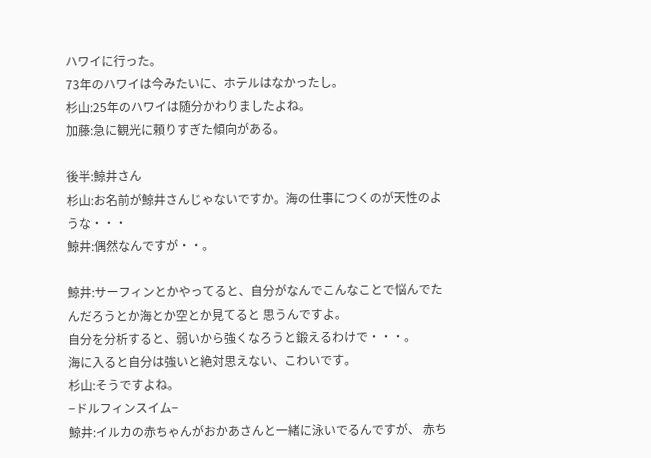ハワイに行った。
73年のハワイは今みたいに、ホテルはなかったし。
杉山:25年のハワイは随分かわりましたよね。
加藤:急に観光に頼りすぎた傾向がある。

後半:鯨井さん
杉山:お名前が鯨井さんじゃないですか。海の仕事につくのが天性のような・・・
鯨井:偶然なんですが・・。

鯨井:サーフィンとかやってると、自分がなんでこんなことで悩んでたんだろうとか海とか空とか見てると 思うんですよ。
自分を分析すると、弱いから強くなろうと鍛えるわけで・・・。
海に入ると自分は強いと絶対思えない、こわいです。
杉山:そうですよね。
−ドルフィンスイム−
鯨井:イルカの赤ちゃんがおかあさんと一緒に泳いでるんですが、 赤ち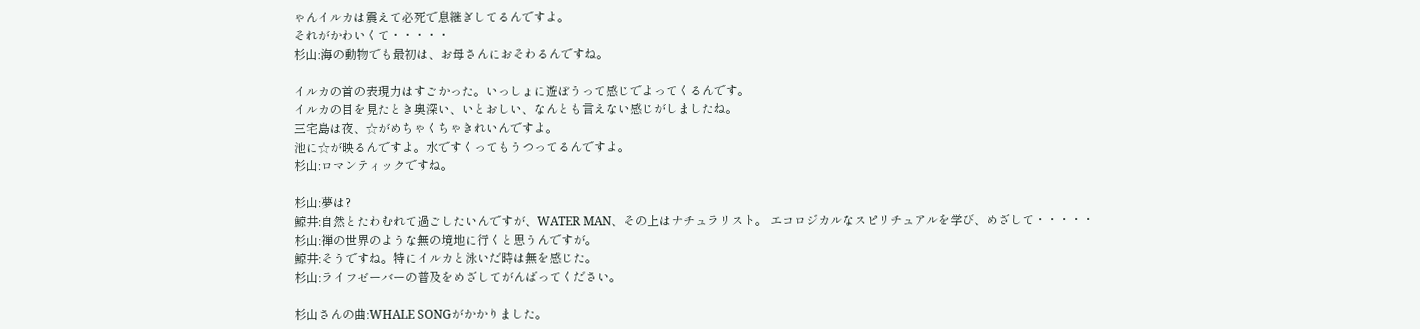ゃんイルカは震えて必死で息継ぎしてるんですよ。
それがかわいくて・・・・・
杉山:海の動物でも最初は、お母さんにおそわるんですね。

イルカの首の表現力はすごかった。いっしょに遊ぼうって感じでよってくるんです。
イルカの目を見たとき奥深い、いとおしい、なんとも言えない感じがしましたね。
三宅島は夜、☆がめちゃくちゃきれいんですよ。
池に☆が映るんですよ。水ですくってもうつってるんですよ。
杉山:ロマンティックですね。

杉山:夢は?
鯨井:自然とたわむれて過ごしたいんですが、WATER MAN、その上はナチュラリスト。 エコロジカルなスピリチュアルを学び、めざして・・・・・
杉山:禅の世界のような無の境地に行くと思うんですが。
鯨井:そうですね。特にイルカと泳いだ時は無を感じた。
杉山:ライフゼーバーの普及をめざしてがんばってください。

杉山さんの曲:WHALE SONGがかかりました。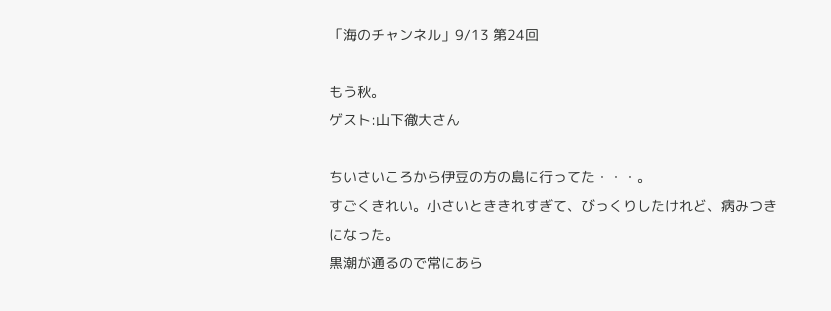「海のチャンネル」9/13 第24回

もう秋。
ゲスト:山下徹大さん

ちいさいころから伊豆の方の島に行ってた・・・。
すごくきれい。小さいとききれすぎて、びっくりしたけれど、病みつきになった。
黒潮が通るので常にあら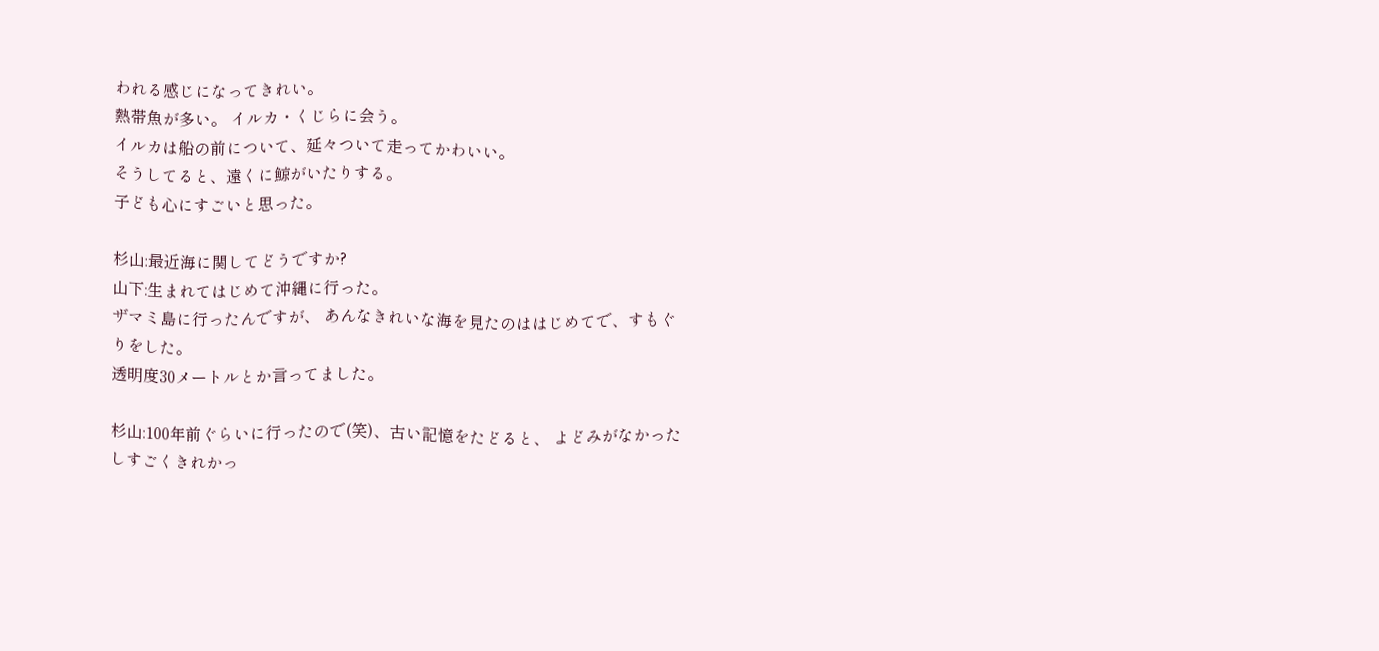われる感じになってきれい。
熱帯魚が多い。 イルカ・くじらに会う。
イルカは船の前について、延々ついて走ってかわいい。
そうしてると、遠くに鯨がいたりする。
子ども心にすごいと思った。

杉山:最近海に関してどうですか?
山下:生まれてはじめて沖縄に行った。
ザマミ島に行ったんですが、 あんなきれいな海を見たのははじめてで、すもぐりをした。
透明度30メートルとか言ってました。

杉山:100年前ぐらいに行ったので(笑)、古い記憶をたどると、 よどみがなかったしすごくきれかっ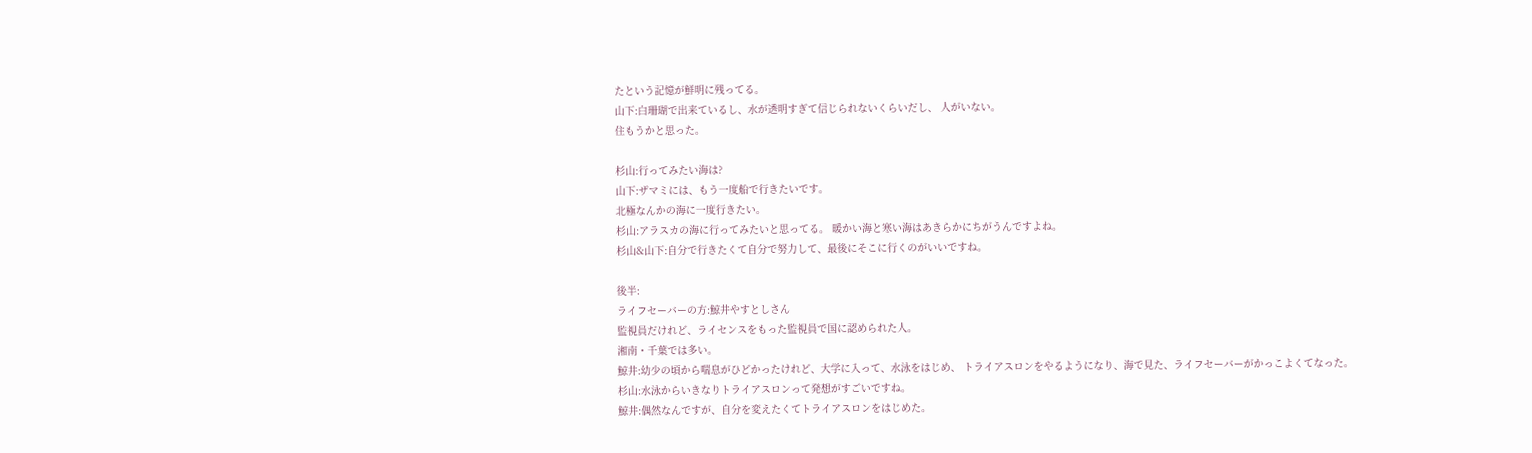たという記憶が鮮明に残ってる。
山下:白珊瑚で出来ているし、水が透明すぎて信じられないくらいだし、 人がいない。
住もうかと思った。

杉山:行ってみたい海は?
山下:ザマミには、もう一度船で行きたいです。
北極なんかの海に一度行きたい。
杉山:アラスカの海に行ってみたいと思ってる。 暖かい海と寒い海はあきらかにちがうんですよね。
杉山&山下:自分で行きたくて自分で努力して、最後にそこに行くのがいいですね。

後半:
ライフセーバーの方:鯨井やすとしさん
監視員だけれど、ライセンスをもった監視員で国に認められた人。
湘南・千葉では多い。
鯨井:幼少の頃から喘息がひどかったけれど、大学に入って、水泳をはじめ、 トライアスロンをやるようになり、海で見た、ライフセーバーがかっこよくてなった。
杉山:水泳からいきなりトライアスロンって発想がすごいですね。
鯨井:偶然なんですが、自分を変えたくてトライアスロンをはじめた。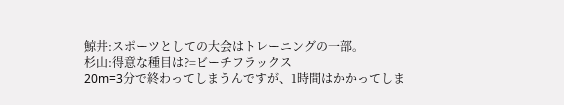鯨井:スポーツとしての大会はトレーニングの一部。
杉山:得意な種目は?=ビーチフラックス
20m=3分で終わってしまうんですが、1時間はかかってしま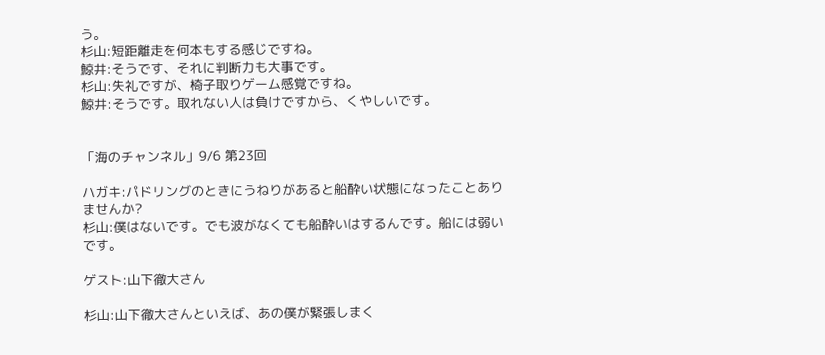う。
杉山:短距離走を何本もする感じですね。
鯨井:そうです、それに判断力も大事です。
杉山:失礼ですが、椅子取りゲーム感覚ですね。
鯨井:そうです。取れない人は負けですから、くやしいです。


「海のチャンネル」9/6 第23回

ハガキ:パドリングのときにうねりがあると船酔い状態になったことありませんか?
杉山:僕はないです。でも波がなくても船酔いはするんです。船には弱いです。

ゲスト:山下徹大さん

杉山:山下徹大さんといえば、あの僕が緊張しまく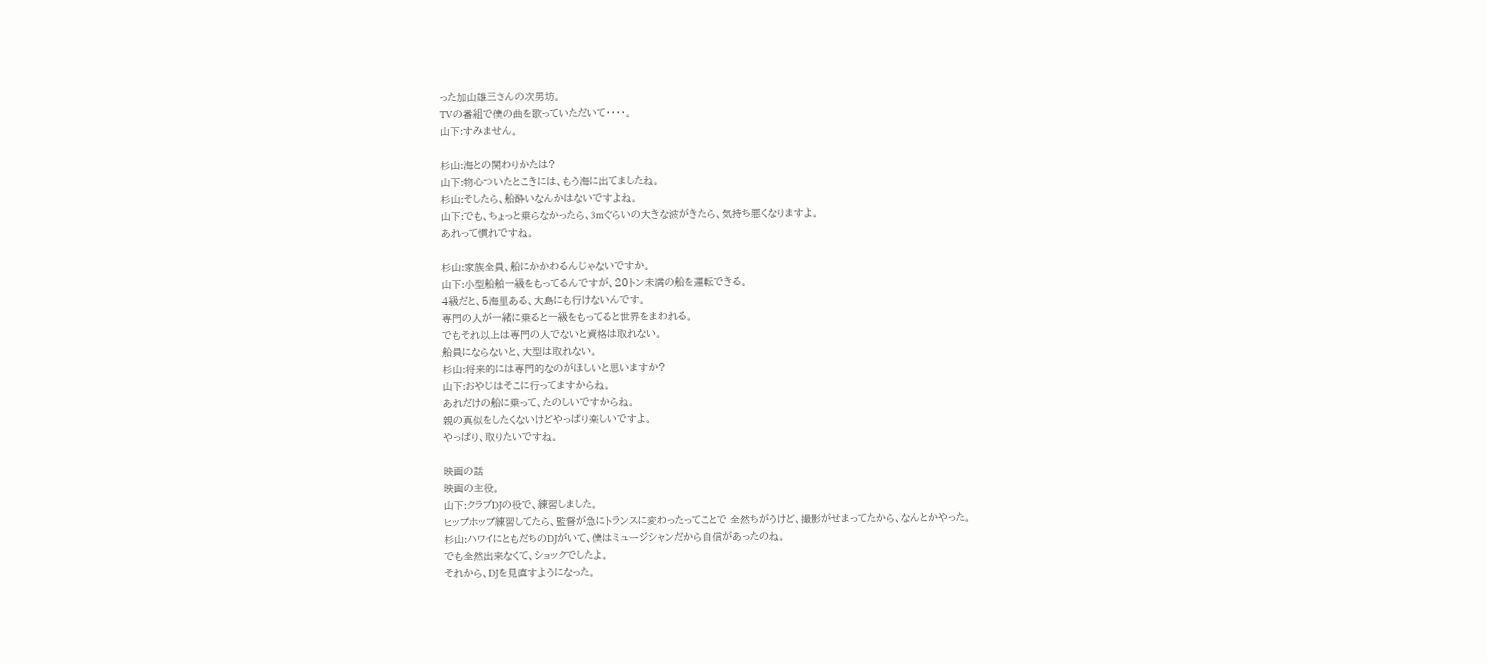った加山雄三さんの次男坊。
TVの番組で僕の曲を歌っていただいて・・・・。
山下:すみません。

杉山:海との関わりかたは?
山下:物心ついたとこきには、もう海に出てましたね。
杉山:そしたら、船酔いなんかはないですよね。
山下:でも、ちょっと乗らなかったら、3mぐらいの大きな波がきたら、気持ち悪くなりますよ。
あれって慣れですね。

杉山:家族全員、船にかかわるんじゃないですか。
山下:小型船舶一級をもってるんですが、20トン未満の船を運転できる。
4級だと、5海里ある、大島にも行けないんです。
専門の人が一緒に乗ると一級をもってると世界をまわれる。
でもそれ以上は専門の人でないと資格は取れない。
船員にならないと、大型は取れない。
杉山:将来的には専門的なのがほしいと思いますか?
山下:おやじはそこに行ってますからね。
あれだけの船に乗って、たのしいですからね。
親の真似をしたくないけどやっぱり楽しいですよ。
やっぱり、取りたいですね。

映画の話
映画の主役。
山下:クラブDJの役で、練習しました。
ヒップホップ練習してたら、監督が急にトランスに変わったってことで 全然ちがうけど、撮影がせまってたから、なんとかやった。
杉山:ハワイにともだちのDJがいて、僕はミュージシャンだから自信があったのね。
でも全然出来なくて、ショックでしたよ。
それから、DJを見直すようになった。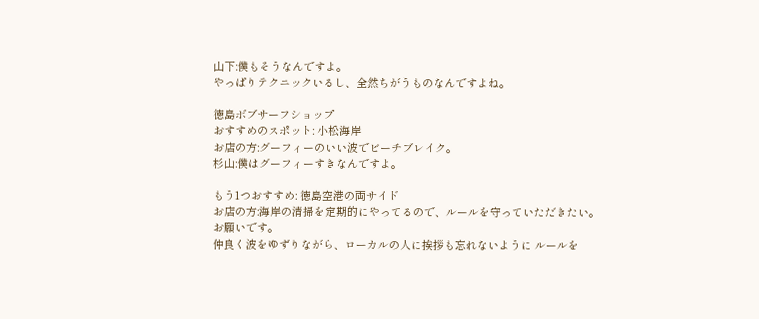山下:僕もそうなんですよ。
やっぱりテクニックいるし、全然ちがうものなんですよね。

徳島ボブサーフショップ
おすすめのスポット: 小松海岸
お店の方:グーフィーのいい波でビーチブレイク。
杉山:僕はグーフィーすきなんですよ。

もう1つおすすめ: 徳島空港の両サイド
お店の方:海岸の清掃を定期的にやってるので、ルールを守っていただきたい。
お願いです。
仲良く波をゆずりながら、ローカルの人に挨拶も忘れないように ルールを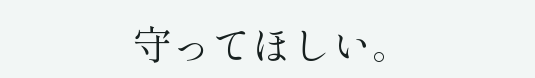守ってほしい。